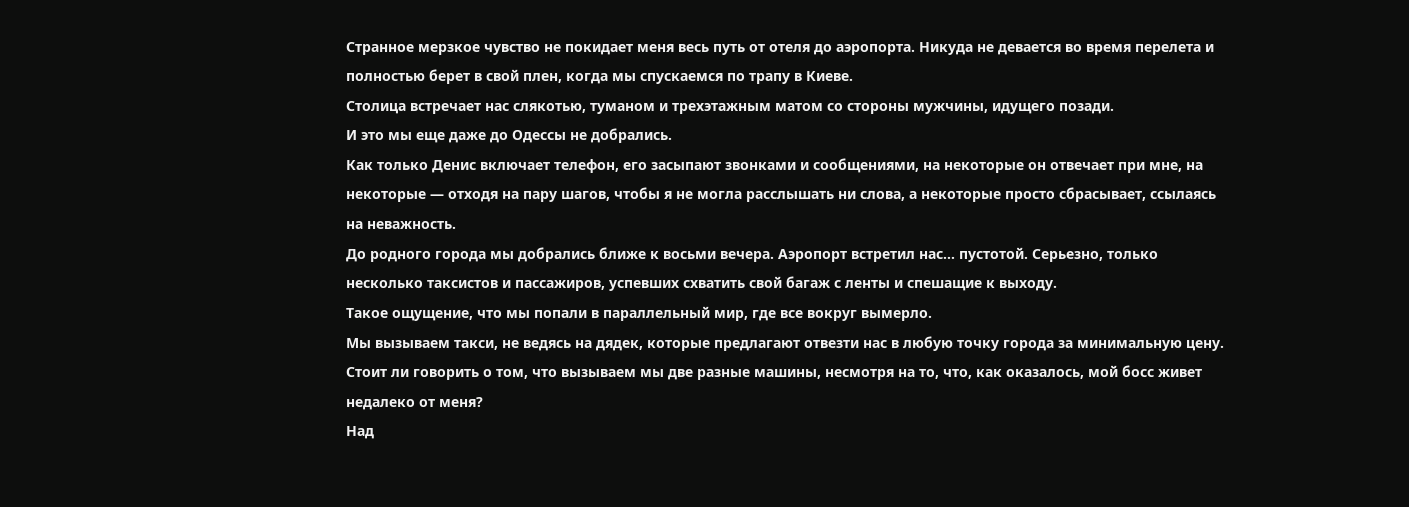Странное мерзкое чувство не покидает меня весь путь от отеля до аэропорта. Никуда не девается во время перелета и полностью берет в свой плен, когда мы спускаемся по трапу в Киеве.
Столица встречает нас слякотью, туманом и трехэтажным матом со стороны мужчины, идущего позади.
И это мы еще даже до Одессы не добрались.
Как только Денис включает телефон, его засыпают звонками и сообщениями, на некоторые он отвечает при мне, на некоторые — отходя на пару шагов, чтобы я не могла расслышать ни слова, а некоторые просто сбрасывает, ссылаясь на неважность.
До родного города мы добрались ближе к восьми вечера. Аэропорт встретил нас… пустотой. Серьезно, только несколько таксистов и пассажиров, успевших схватить свой багаж с ленты и спешащие к выходу.
Такое ощущение, что мы попали в параллельный мир, где все вокруг вымерло.
Мы вызываем такси, не ведясь на дядек, которые предлагают отвезти нас в любую точку города за минимальную цену.
Стоит ли говорить о том, что вызываем мы две разные машины, несмотря на то, что, как оказалось, мой босс живет недалеко от меня?
Над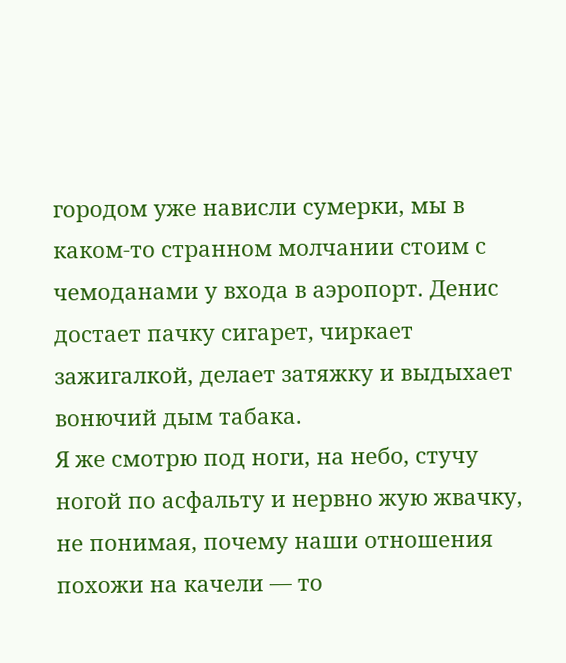городом уже нависли сумерки, мы в каком-то странном молчании стоим с чемоданами у входа в аэропорт. Денис достает пачку сигарет, чиркает зажигалкой, делает затяжку и выдыхает вонючий дым табака.
Я же смотрю под ноги, на небо, стучу ногой по асфальту и нервно жую жвачку, не понимая, почему наши отношения похожи на качели — то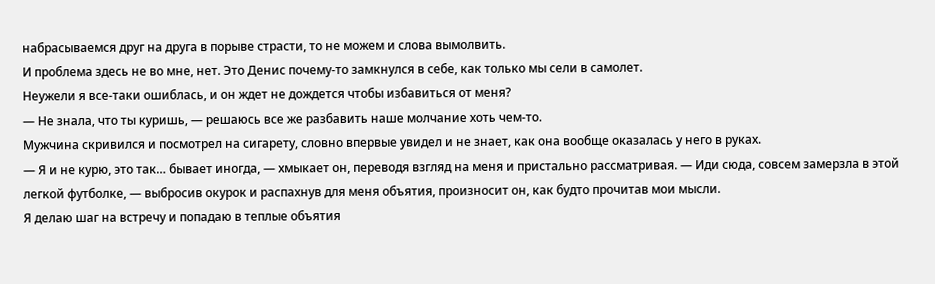набрасываемся друг на друга в порыве страсти, то не можем и слова вымолвить.
И проблема здесь не во мне, нет. Это Денис почему-то замкнулся в себе, как только мы сели в самолет.
Неужели я все-таки ошиблась, и он ждет не дождется чтобы избавиться от меня?
— Не знала, что ты куришь, — решаюсь все же разбавить наше молчание хоть чем-то.
Мужчина скривился и посмотрел на сигарету, словно впервые увидел и не знает, как она вообще оказалась у него в руках.
— Я и не курю, это так… бывает иногда, — хмыкает он, переводя взгляд на меня и пристально рассматривая. — Иди сюда, совсем замерзла в этой легкой футболке, — выбросив окурок и распахнув для меня объятия, произносит он, как будто прочитав мои мысли.
Я делаю шаг на встречу и попадаю в теплые объятия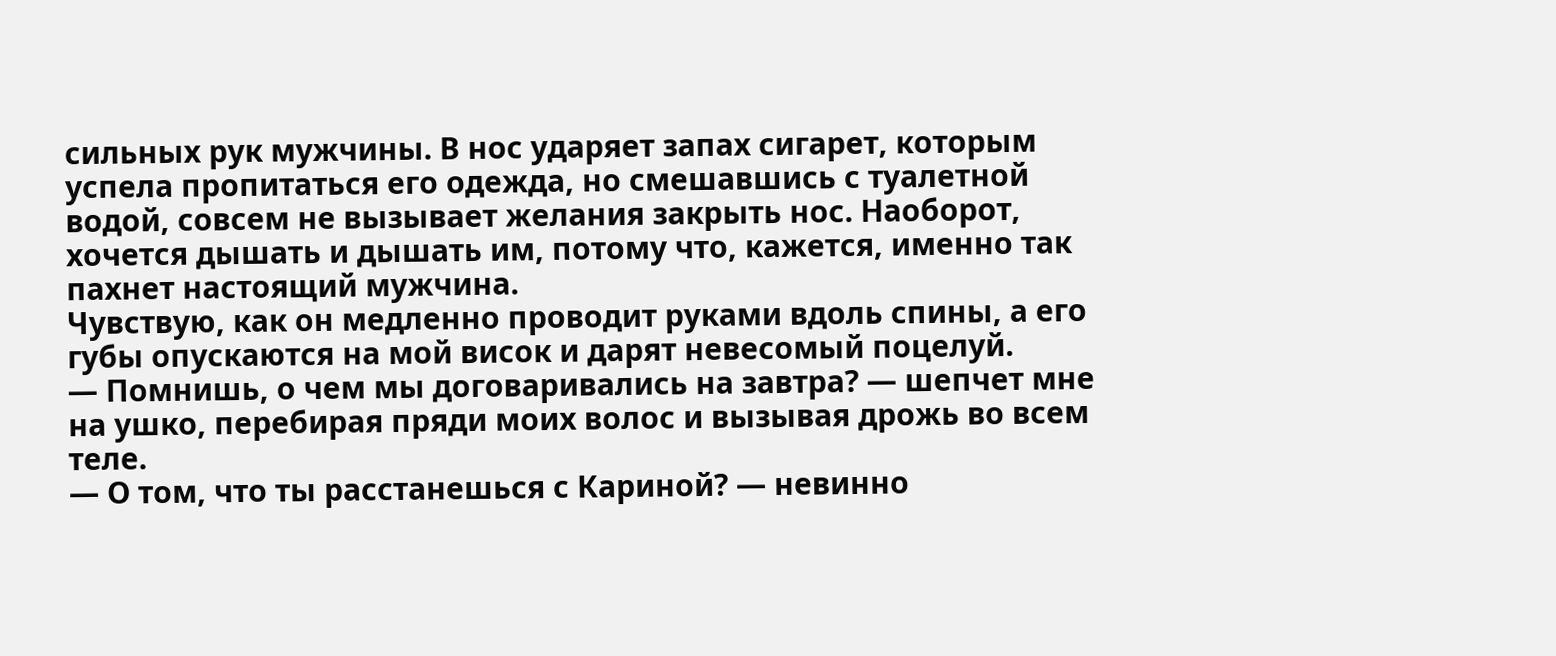сильных рук мужчины. В нос ударяет запах сигарет, которым успела пропитаться его одежда, но смешавшись с туалетной водой, совсем не вызывает желания закрыть нос. Наоборот, хочется дышать и дышать им, потому что, кажется, именно так пахнет настоящий мужчина.
Чувствую, как он медленно проводит руками вдоль спины, а его губы опускаются на мой висок и дарят невесомый поцелуй.
— Помнишь, о чем мы договаривались на завтра? — шепчет мне на ушко, перебирая пряди моих волос и вызывая дрожь во всем теле.
— О том, что ты расстанешься с Кариной? — невинно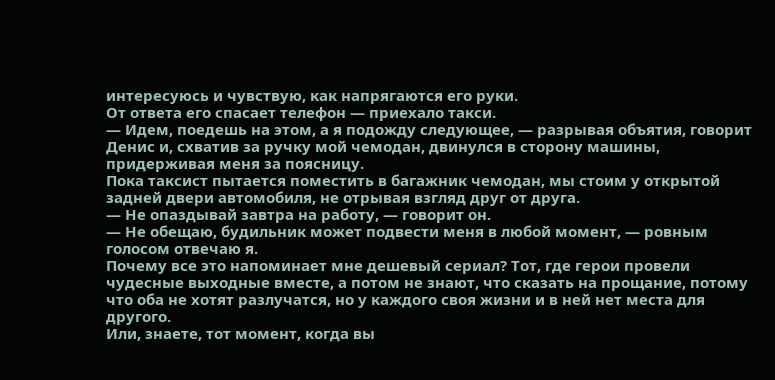интересуюсь и чувствую, как напрягаются его руки.
От ответа его спасает телефон — приехало такси.
— Идем, поедешь на этом, а я подожду следующее, — разрывая объятия, говорит Денис и, схватив за ручку мой чемодан, двинулся в сторону машины, придерживая меня за поясницу.
Пока таксист пытается поместить в багажник чемодан, мы стоим у открытой задней двери автомобиля, не отрывая взгляд друг от друга.
— Не опаздывай завтра на работу, — говорит он.
— Не обещаю, будильник может подвести меня в любой момент, — ровным голосом отвечаю я.
Почему все это напоминает мне дешевый сериал? Тот, где герои провели чудесные выходные вместе, а потом не знают, что сказать на прощание, потому что оба не хотят разлучатся, но у каждого своя жизни и в ней нет места для другого.
Или, знаете, тот момент, когда вы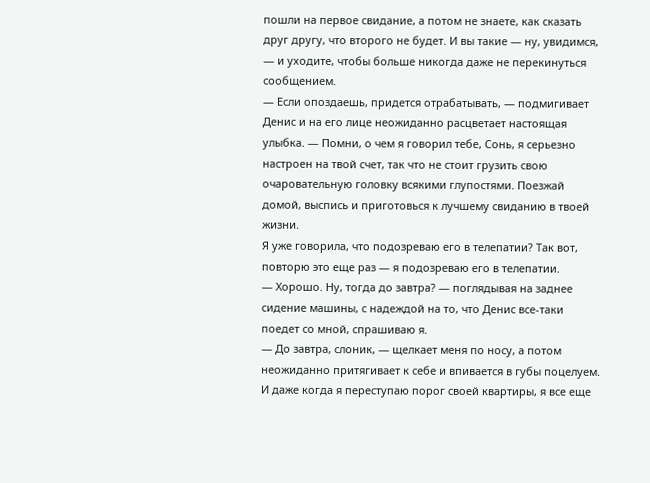пошли на первое свидание, а потом не знаете, как сказать друг другу, что второго не будет. И вы такие — ну, увидимся, — и уходите, чтобы больше никогда даже не перекинуться сообщением.
— Если опоздаешь, придется отрабатывать, — подмигивает Денис и на его лице неожиданно расцветает настоящая улыбка. — Помни, о чем я говорил тебе, Сонь, я серьезно настроен на твой счет, так что не стоит грузить свою очаровательную головку всякими глупостями. Поезжай домой, выспись и приготовься к лучшему свиданию в твоей жизни.
Я уже говорила, что подозреваю его в телепатии? Так вот, повторю это еще раз — я подозреваю его в телепатии.
— Хорошо. Ну, тогда до завтра? — поглядывая на заднее сидение машины, с надеждой на то, что Денис все-таки поедет со мной, спрашиваю я.
— До завтра, слоник, — щелкает меня по носу, а потом неожиданно притягивает к себе и впивается в губы поцелуем.
И даже когда я переступаю порог своей квартиры, я все еще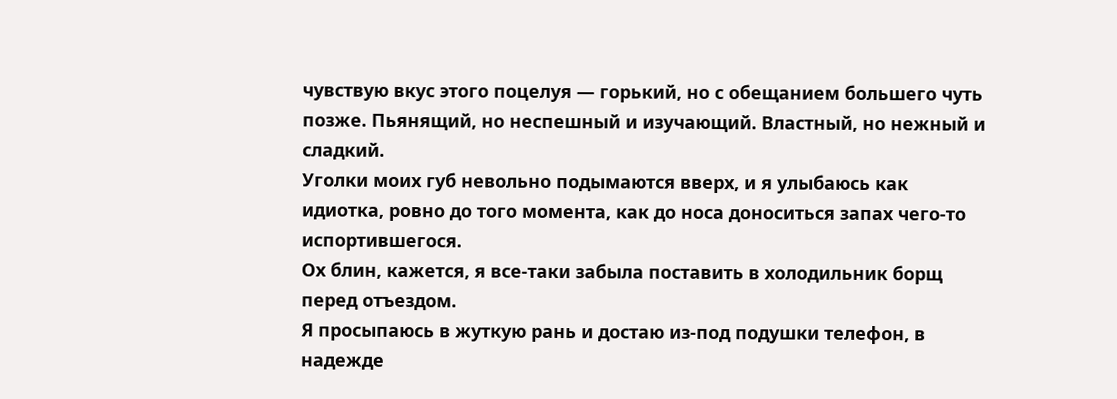чувствую вкус этого поцелуя — горький, но с обещанием большего чуть позже. Пьянящий, но неспешный и изучающий. Властный, но нежный и сладкий.
Уголки моих губ невольно подымаются вверх, и я улыбаюсь как идиотка, ровно до того момента, как до носа доноситься запах чего-то испортившегося.
Ох блин, кажется, я все-таки забыла поставить в холодильник борщ перед отъездом.
Я просыпаюсь в жуткую рань и достаю из-под подушки телефон, в надежде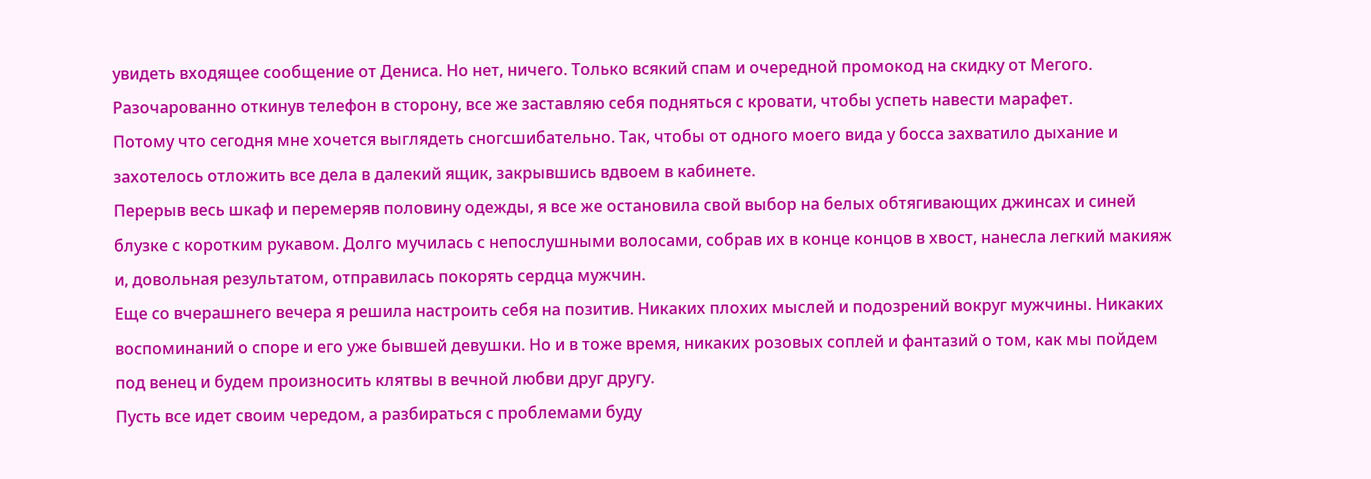увидеть входящее сообщение от Дениса. Но нет, ничего. Только всякий спам и очередной промокод на скидку от Мегого.
Разочарованно откинув телефон в сторону, все же заставляю себя подняться с кровати, чтобы успеть навести марафет.
Потому что сегодня мне хочется выглядеть сногсшибательно. Так, чтобы от одного моего вида у босса захватило дыхание и захотелось отложить все дела в далекий ящик, закрывшись вдвоем в кабинете.
Перерыв весь шкаф и перемеряв половину одежды, я все же остановила свой выбор на белых обтягивающих джинсах и синей блузке с коротким рукавом. Долго мучилась с непослушными волосами, собрав их в конце концов в хвост, нанесла легкий макияж и, довольная результатом, отправилась покорять сердца мужчин.
Еще со вчерашнего вечера я решила настроить себя на позитив. Никаких плохих мыслей и подозрений вокруг мужчины. Никаких воспоминаний о споре и его уже бывшей девушки. Но и в тоже время, никаких розовых соплей и фантазий о том, как мы пойдем под венец и будем произносить клятвы в вечной любви друг другу.
Пусть все идет своим чередом, а разбираться с проблемами буду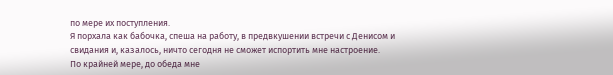по мере их поступления.
Я порхала как бабочка, спеша на работу, в предвкушении встречи с Денисом и свидания и, казалось, ничто сегодня не сможет испортить мне настроение.
По крайней мере, до обеда мне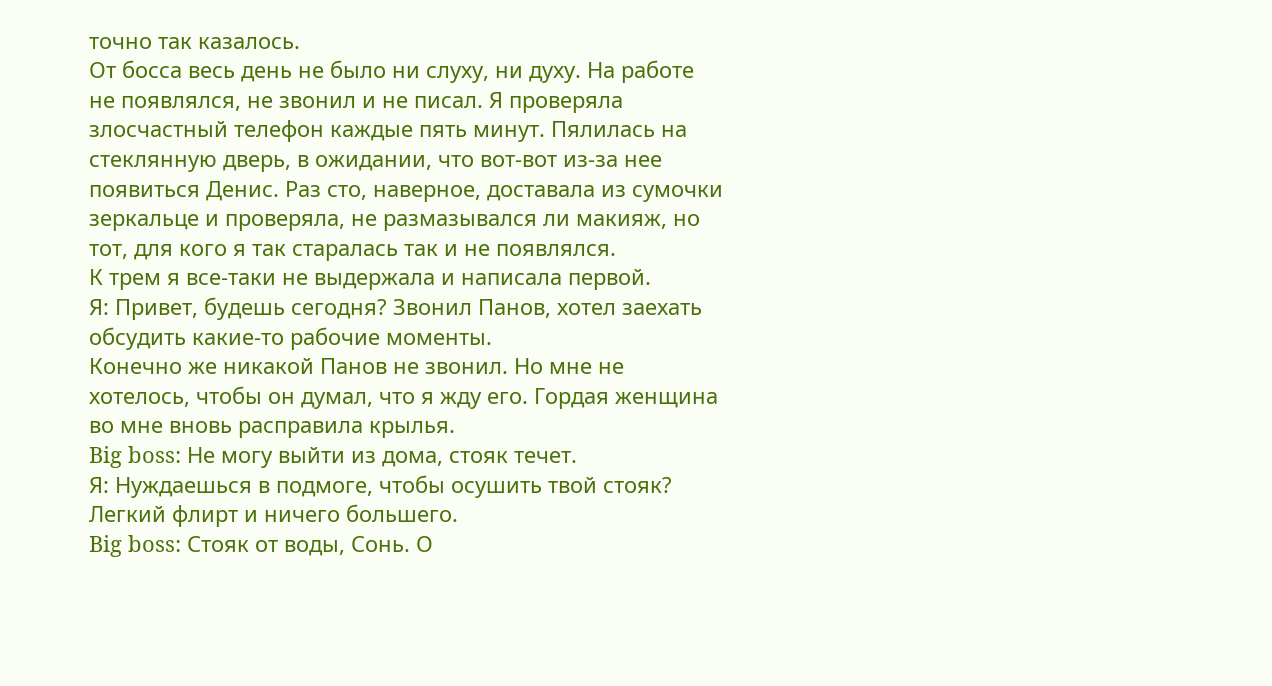точно так казалось.
От босса весь день не было ни слуху, ни духу. На работе не появлялся, не звонил и не писал. Я проверяла злосчастный телефон каждые пять минут. Пялилась на стеклянную дверь, в ожидании, что вот-вот из-за нее появиться Денис. Раз сто, наверное, доставала из сумочки зеркальце и проверяла, не размазывался ли макияж, но тот, для кого я так старалась так и не появлялся.
К трем я все-таки не выдержала и написала первой.
Я: Привет, будешь сегодня? Звонил Панов, хотел заехать обсудить какие-то рабочие моменты.
Конечно же никакой Панов не звонил. Но мне не хотелось, чтобы он думал, что я жду его. Гордая женщина во мне вновь расправила крылья.
Big boss: Не могу выйти из дома, стояк течет.
Я: Нуждаешься в подмоге, чтобы осушить твой стояк?
Легкий флирт и ничего большего.
Big boss: Стояк от воды, Сонь. О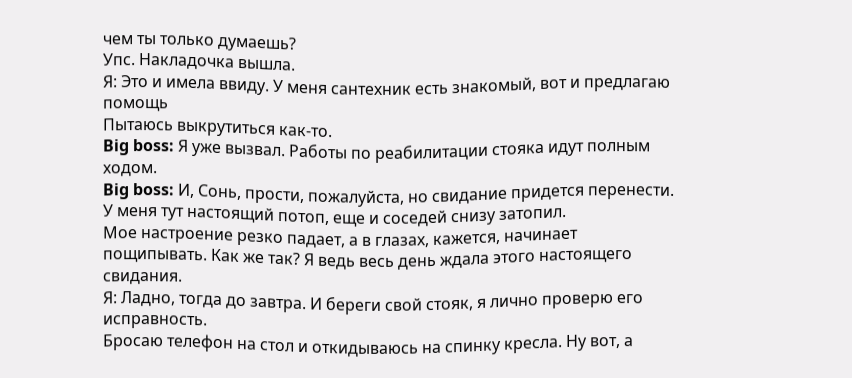чем ты только думаешь?
Упс. Накладочка вышла.
Я: Это и имела ввиду. У меня сантехник есть знакомый, вот и предлагаю помощь
Пытаюсь выкрутиться как-то.
Big boss: Я уже вызвал. Работы по реабилитации стояка идут полным ходом.
Big boss: И, Сонь, прости, пожалуйста, но свидание придется перенести. У меня тут настоящий потоп, еще и соседей снизу затопил.
Мое настроение резко падает, а в глазах, кажется, начинает пощипывать. Как же так? Я ведь весь день ждала этого настоящего свидания.
Я: Ладно, тогда до завтра. И береги свой стояк, я лично проверю его исправность.
Бросаю телефон на стол и откидываюсь на спинку кресла. Ну вот, а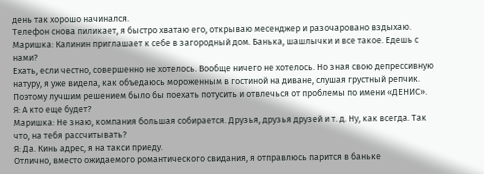день так хорошо начинался.
Телефон снова пиликает, я быстро хватаю его, открываю месенджер и разочаровано вздыхаю.
Маришка: Калинин приглашает к себе в загородный дом. Банька, шашлычки и все такое. Едешь с нами?
Ехать, если честно, совершенно не хотелось. Вообще ничего не хотелось. Но зная свою депрессивную натуру, я уже видела, как объедаюсь мороженным в гостиной на диване, слушая грустный репчик. Поэтому лучшим решением было бы поехать потусить и отвлечься от проблемы по имени «ДЕНИС».
Я: А кто еще будет?
Маришка: Не знаю, компания большая собирается. Друзья, друзья друзей и т. д. Ну, как всегда. Так что, на тебя рассчитывать?
Я: Да. Кинь адрес, я на такси приеду.
Отлично, вместо ожидаемого романтического свидания, я отправлюсь парится в баньке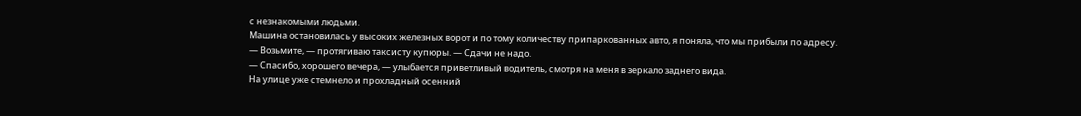с незнакомыми людьми.
Машина остановилась у высоких железных ворот и по тому количеству припаркованных авто, я поняла, что мы прибыли по адресу.
— Возьмите, — протягиваю таксисту купюры. — Сдачи не надо.
— Спасибо, хорошего вечера, — улыбается приветливый водитель, смотря на меня в зеркало заднего вида.
На улице уже стемнело и прохладный осенний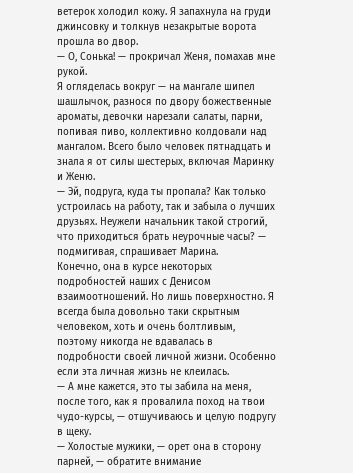ветерок холодил кожу. Я запахнула на груди джинсовку и толкнув незакрытые ворота прошла во двор.
— О, Сонька! — прокричал Женя, помахав мне рукой.
Я огляделась вокруг — на мангале шипел шашлычок, разнося по двору божественные ароматы, девочки нарезали салаты, парни, попивая пиво, коллективно колдовали над мангалом. Всего было человек пятнадцать и знала я от силы шестерых, включая Маринку и Женю.
— Эй, подруга, куда ты пропала? Как только устроилась на работу, так и забыла о лучших друзьях. Неужели начальник такой строгий, что приходиться брать неурочные часы? — подмигивая, спрашивает Марина.
Конечно, она в курсе некоторых подробностей наших с Денисом взаимоотношений. Но лишь поверхностно. Я всегда была довольно таки скрытным человеком, хоть и очень болтливым, поэтому никогда не вдавалась в подробности своей личной жизни. Особенно если эта личная жизнь не клеилась.
— А мне кажется, это ты забила на меня, после того, как я провалила поход на твои чудо-курсы, — отшучиваюсь и целую подругу в щеку.
— Холостые мужики, — орет она в сторону парней, — обратите внимание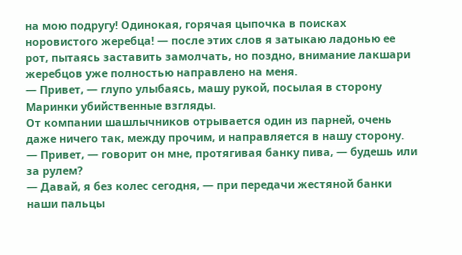на мою подругу! Одинокая, горячая цыпочка в поисках норовистого жеребца! — после этих слов я затыкаю ладонью ее рот, пытаясь заставить замолчать, но поздно, внимание лакшари жеребцов уже полностью направлено на меня.
— Привет, — глупо улыбаясь, машу рукой, посылая в сторону Маринки убийственные взгляды.
От компании шашлычников отрывается один из парней, очень даже ничего так, между прочим, и направляется в нашу сторону.
— Привет, — говорит он мне, протягивая банку пива, — будешь или за рулем?
— Давай, я без колес сегодня, — при передачи жестяной банки наши пальцы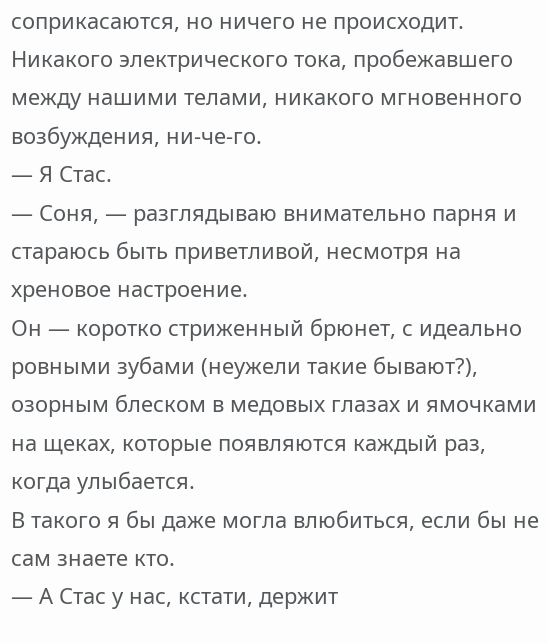соприкасаются, но ничего не происходит. Никакого электрического тока, пробежавшего между нашими телами, никакого мгновенного возбуждения, ни-че-го.
— Я Стас.
— Соня, — разглядываю внимательно парня и стараюсь быть приветливой, несмотря на хреновое настроение.
Он — коротко стриженный брюнет, с идеально ровными зубами (неужели такие бывают?), озорным блеском в медовых глазах и ямочками на щеках, которые появляются каждый раз, когда улыбается.
В такого я бы даже могла влюбиться, если бы не сам знаете кто.
— А Стас у нас, кстати, держит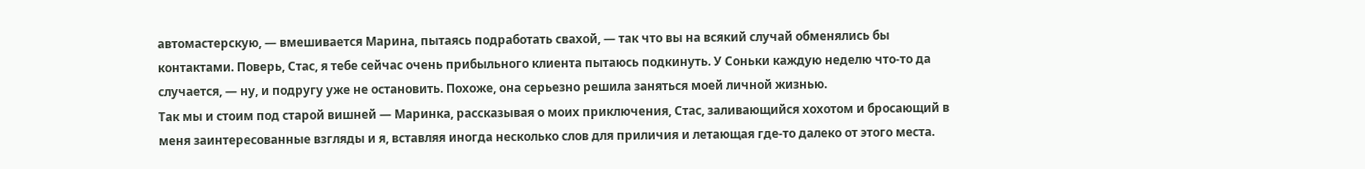автомастерскую, — вмешивается Марина, пытаясь подработать свахой, — так что вы на всякий случай обменялись бы контактами. Поверь, Стас, я тебе сейчас очень прибыльного клиента пытаюсь подкинуть. У Соньки каждую неделю что-то да случается, — ну, и подругу уже не остановить. Похоже, она серьезно решила заняться моей личной жизнью.
Так мы и стоим под старой вишней — Маринка, рассказывая о моих приключения, Стас, заливающийся хохотом и бросающий в меня заинтересованные взгляды и я, вставляя иногда несколько слов для приличия и летающая где-то далеко от этого места.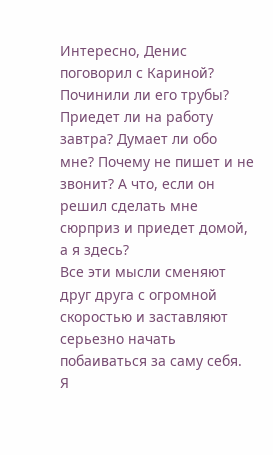Интересно, Денис поговорил с Кариной? Починили ли его трубы? Приедет ли на работу завтра? Думает ли обо мне? Почему не пишет и не звонит? А что, если он решил сделать мне сюрприз и приедет домой, а я здесь?
Все эти мысли сменяют друг друга с огромной скоростью и заставляют серьезно начать побаиваться за саму себя.
Я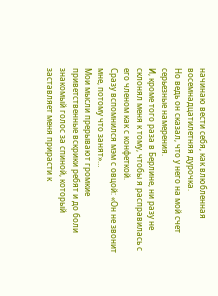начинаю вести себя, как влюбленная восемнадцатилетняя дурочка.
Но ведь он сказал, что у него на мой счет серьезные намерения.
И, кроме того раза в Берлине, ни разу не склонял меня к тому, чтобы я расправилась с его членом как с конфеткой.
Сразу вспомнился мэм с овцой: «Он не звонит мне, потому что занят»…
Мои мысли прерывают громкие приветственные вскрики ребят и до боли знакомый голос за спиной, который заставляет меня прирасти к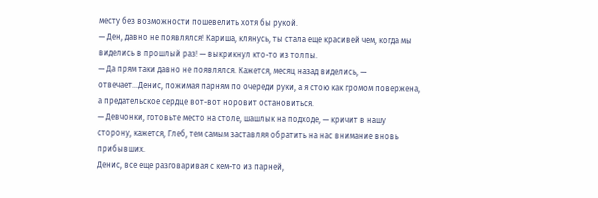месту без возможности пошевелить хотя бы рукой.
— Ден, давно не появлялся! Кариша, клянусь, ты стала еще красивей чем, когда мы виделись в прошлый раз! — выкрикнул кто-то из толпы.
— Да прям таки давно не появлялся. Кажется, месяц назад виделись, — отвечает…Денис, пожимая парням по очереди руки, а я стою как громом повержена, а предательское сердце вот-вот норовит остановиться.
— Девчонки, готовьте место на столе, шашлык на подходе, — кричит в нашу сторону, кажется, Глеб, тем самым заставляя обратить на нас внимание вновь прибывших.
Денис, все еще разговаривая с кем-то из парней,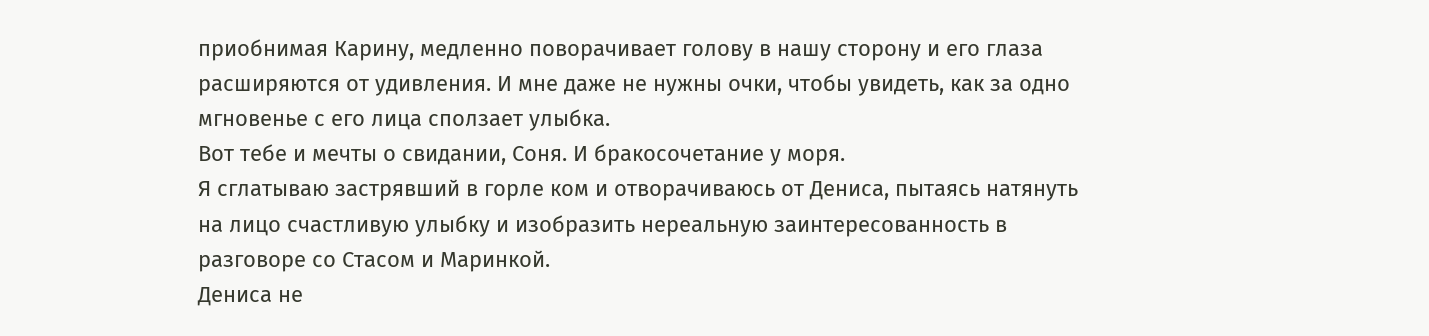приобнимая Карину, медленно поворачивает голову в нашу сторону и его глаза расширяются от удивления. И мне даже не нужны очки, чтобы увидеть, как за одно мгновенье с его лица сползает улыбка.
Вот тебе и мечты о свидании, Соня. И бракосочетание у моря.
Я сглатываю застрявший в горле ком и отворачиваюсь от Дениса, пытаясь натянуть на лицо счастливую улыбку и изобразить нереальную заинтересованность в разговоре со Стасом и Маринкой.
Дениса не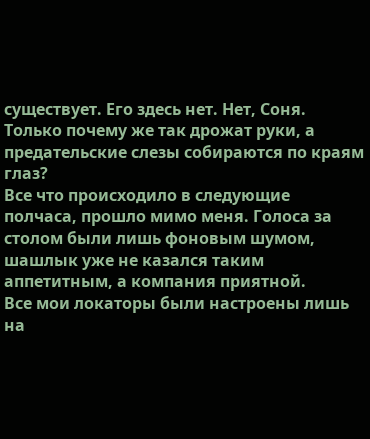существует. Его здесь нет. Нет, Соня.
Только почему же так дрожат руки, а предательские слезы собираются по краям глаз?
Все что происходило в следующие полчаса, прошло мимо меня. Голоса за столом были лишь фоновым шумом, шашлык уже не казался таким аппетитным, а компания приятной.
Все мои локаторы были настроены лишь на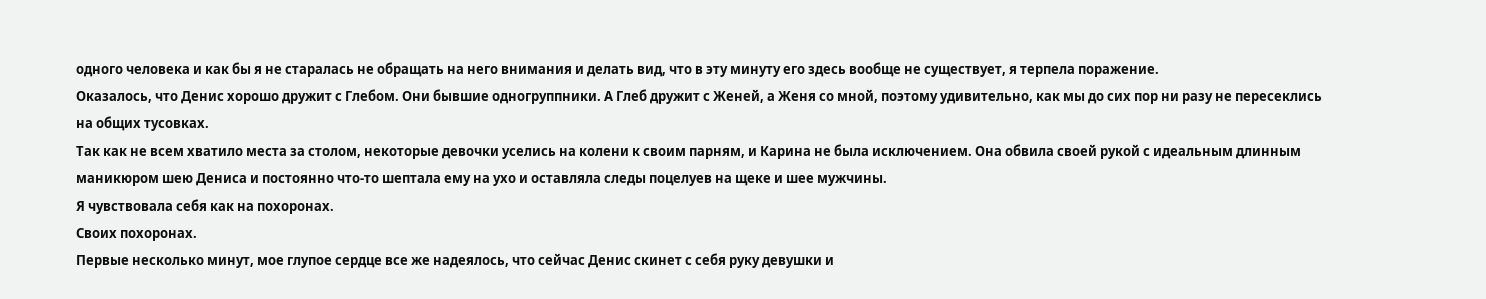одного человека и как бы я не старалась не обращать на него внимания и делать вид, что в эту минуту его здесь вообще не существует, я терпела поражение.
Оказалось, что Денис хорошо дружит с Глебом. Они бывшие одногруппники. А Глеб дружит с Женей, а Женя со мной, поэтому удивительно, как мы до сих пор ни разу не пересеклись на общих тусовках.
Так как не всем хватило места за столом, некоторые девочки уселись на колени к своим парням, и Карина не была исключением. Она обвила своей рукой с идеальным длинным маникюром шею Дениса и постоянно что-то шептала ему на ухо и оставляла следы поцелуев на щеке и шее мужчины.
Я чувствовала себя как на похоронах.
Своих похоронах.
Первые несколько минут, мое глупое сердце все же надеялось, что сейчас Денис скинет с себя руку девушки и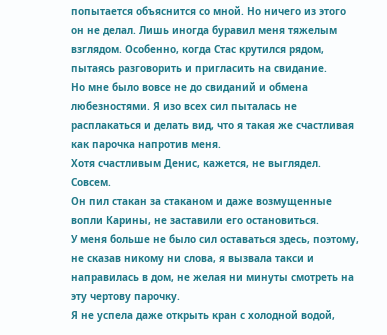попытается объяснится со мной. Но ничего из этого он не делал. Лишь иногда буравил меня тяжелым взглядом. Особенно, когда Стас крутился рядом, пытаясь разговорить и пригласить на свидание.
Но мне было вовсе не до свиданий и обмена любезностями. Я изо всех сил пыталась не расплакаться и делать вид, что я такая же счастливая как парочка напротив меня.
Хотя счастливым Денис, кажется, не выглядел. Совсем.
Он пил стакан за стаканом и даже возмущенные вопли Карины, не заставили его остановиться.
У меня больше не было сил оставаться здесь, поэтому, не сказав никому ни слова, я вызвала такси и направилась в дом, не желая ни минуты смотреть на эту чертову парочку.
Я не успела даже открыть кран с холодной водой,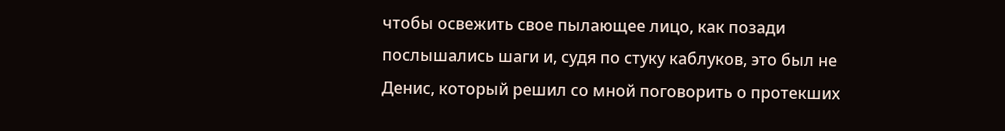чтобы освежить свое пылающее лицо, как позади послышались шаги и, судя по стуку каблуков, это был не Денис, который решил со мной поговорить о протекших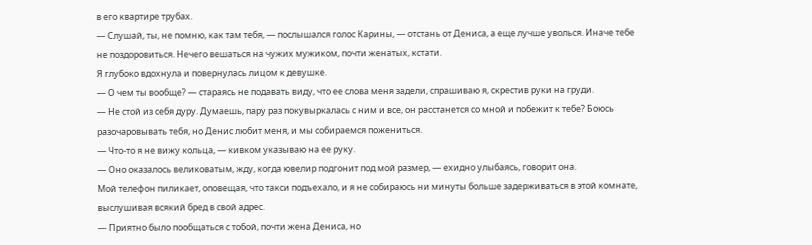в его квартире трубах.
— Слушай, ты, не помню, как там тебя, — послышался голос Карины, — отстань от Дениса, а еще лучше уволься. Иначе тебе не поздоровиться. Нечего вешаться на чужих мужиком, почти женатых, кстати.
Я глубоко вдохнула и повернулась лицом к девушке.
— О чем ты вообще? — стараясь не подавать виду, что ее слова меня задели, спрашиваю я, скрестив руки на груди.
— Не стой из себя дуру. Думаешь, пару раз покувыркалась с ним и все, он расстанется со мной и побежит к тебе? Боюсь разочаровывать тебя, но Денис любит меня, и мы собираемся пожениться.
— Что-то я не вижу кольца, — кивком указываю на ее руку.
— Оно оказалось великоватым, жду, когда ювелир подгонит под мой размер, — ехидно улыбаясь, говорит она.
Мой телефон пиликает, оповещая, что такси подъехало, и я не собираюсь ни минуты больше задерживаться в этой комнате, выслушивая всякий бред в свой адрес.
— Приятно было пообщаться с тобой, почти жена Дениса, но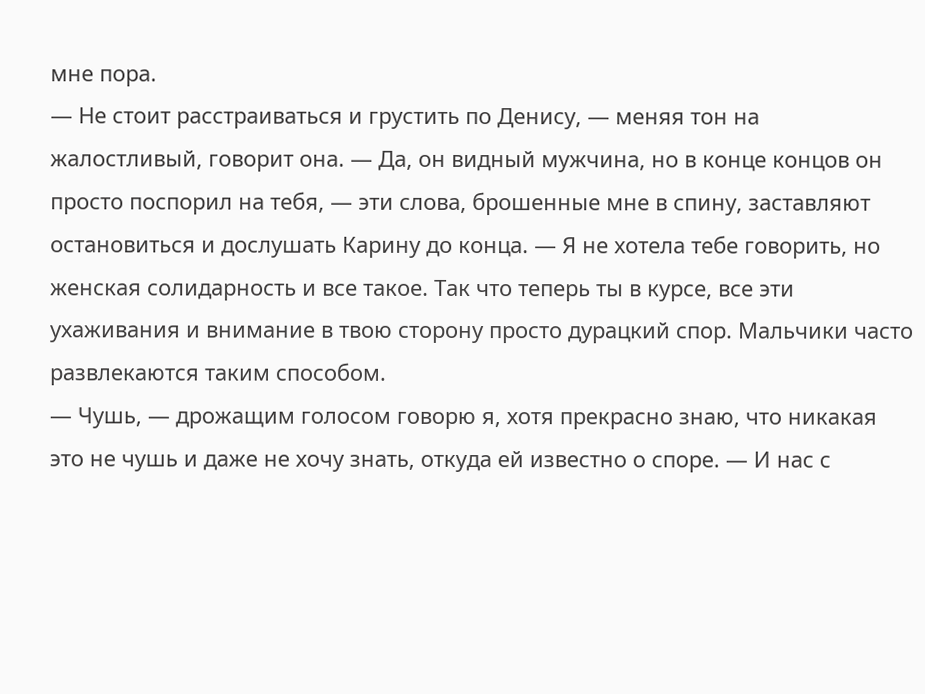мне пора.
— Не стоит расстраиваться и грустить по Денису, — меняя тон на жалостливый, говорит она. — Да, он видный мужчина, но в конце концов он просто поспорил на тебя, — эти слова, брошенные мне в спину, заставляют остановиться и дослушать Карину до конца. — Я не хотела тебе говорить, но женская солидарность и все такое. Так что теперь ты в курсе, все эти ухаживания и внимание в твою сторону просто дурацкий спор. Мальчики часто развлекаются таким способом.
— Чушь, — дрожащим голосом говорю я, хотя прекрасно знаю, что никакая это не чушь и даже не хочу знать, откуда ей известно о споре. — И нас с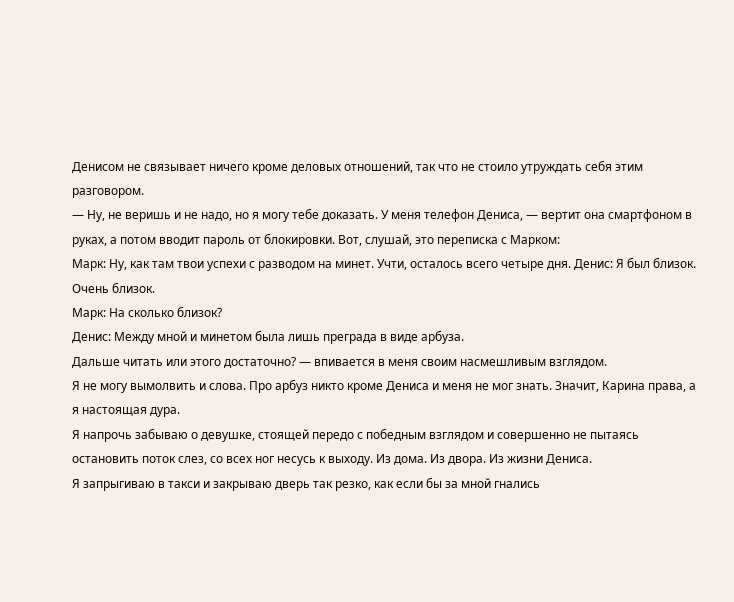Денисом не связывает ничего кроме деловых отношений, так что не стоило утруждать себя этим разговором.
— Ну, не веришь и не надо, но я могу тебе доказать. У меня телефон Дениса, — вертит она смартфоном в руках, а потом вводит пароль от блокировки. Вот, слушай, это переписка с Марком:
Марк: Ну, как там твои успехи с разводом на минет. Учти, осталось всего четыре дня. Денис: Я был близок. Очень близок.
Марк: На сколько близок?
Денис: Между мной и минетом была лишь преграда в виде арбуза.
Дальше читать или этого достаточно? — впивается в меня своим насмешливым взглядом.
Я не могу вымолвить и слова. Про арбуз никто кроме Дениса и меня не мог знать. Значит, Карина права, а я настоящая дура.
Я напрочь забываю о девушке, стоящей передо с победным взглядом и совершенно не пытаясь остановить поток слез, со всех ног несусь к выходу. Из дома. Из двора. Из жизни Дениса.
Я запрыгиваю в такси и закрываю дверь так резко, как если бы за мной гнались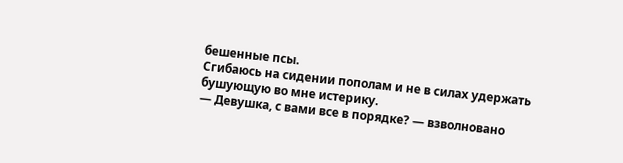бешенные псы.
Сгибаюсь на сидении пополам и не в силах удержать бушующую во мне истерику.
— Девушка, с вами все в порядке? — взволновано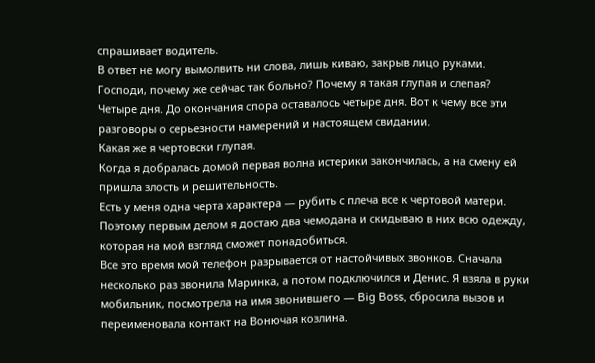спрашивает водитель.
В ответ не могу вымолвить ни слова, лишь киваю, закрыв лицо руками.
Господи, почему же сейчас так больно? Почему я такая глупая и слепая?
Четыре дня. До окончания спора оставалось четыре дня. Вот к чему все эти разговоры о серьезности намерений и настоящем свидании.
Какая же я чертовски глупая.
Когда я добралась домой первая волна истерики закончилась, а на смену ей пришла злость и решительность.
Есть у меня одна черта характера — рубить с плеча все к чертовой матери.
Поэтому первым делом я достаю два чемодана и скидываю в них всю одежду, которая на мой взгляд сможет понадобиться.
Все это время мой телефон разрывается от настойчивых звонков. Сначала несколько раз звонила Маринка, а потом подключился и Денис. Я взяла в руки мобильник, посмотрела на имя звонившего — Big Boss, сбросила вызов и переименовала контакт на Вонючая козлина.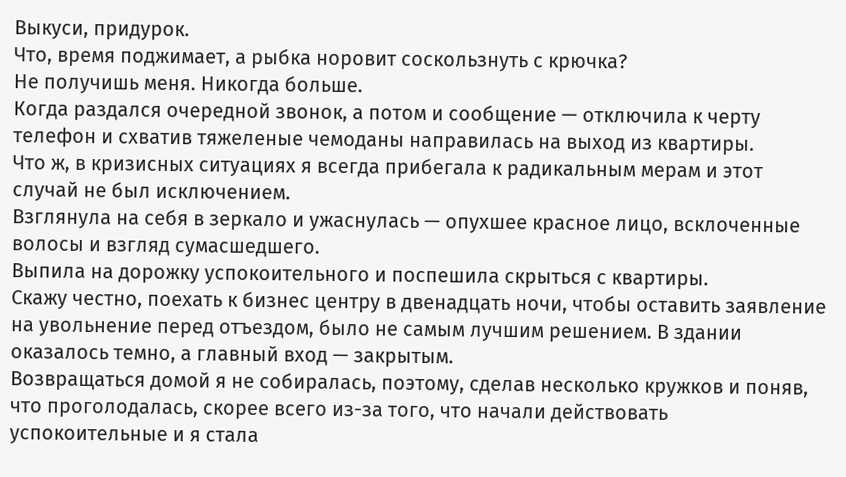Выкуси, придурок.
Что, время поджимает, а рыбка норовит соскользнуть с крючка?
Не получишь меня. Никогда больше.
Когда раздался очередной звонок, а потом и сообщение — отключила к черту телефон и схватив тяжеленые чемоданы направилась на выход из квартиры.
Что ж, в кризисных ситуациях я всегда прибегала к радикальным мерам и этот случай не был исключением.
Взглянула на себя в зеркало и ужаснулась — опухшее красное лицо, всклоченные волосы и взгляд сумасшедшего.
Выпила на дорожку успокоительного и поспешила скрыться с квартиры.
Скажу честно, поехать к бизнес центру в двенадцать ночи, чтобы оставить заявление на увольнение перед отъездом, было не самым лучшим решением. В здании оказалось темно, а главный вход — закрытым.
Возвращаться домой я не собиралась, поэтому, сделав несколько кружков и поняв, что проголодалась, скорее всего из-за того, что начали действовать успокоительные и я стала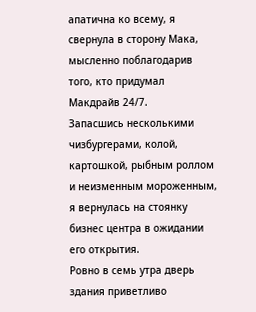апатична ко всему, я свернула в сторону Мака, мысленно поблагодарив того, кто придумал Макдрайв 24/7.
Запасшись несколькими чизбургерами, колой, картошкой, рыбным роллом и неизменным мороженным, я вернулась на стоянку бизнес центра в ожидании его открытия.
Ровно в семь утра дверь здания приветливо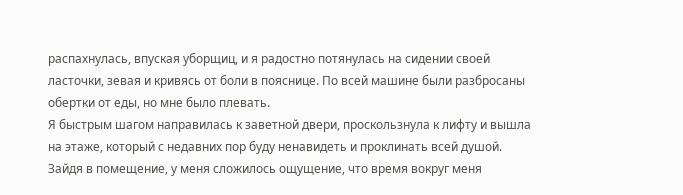распахнулась, впуская уборщиц, и я радостно потянулась на сидении своей ласточки, зевая и кривясь от боли в пояснице. По всей машине были разбросаны обертки от еды, но мне было плевать.
Я быстрым шагом направилась к заветной двери, проскользнула к лифту и вышла на этаже, который с недавних пор буду ненавидеть и проклинать всей душой.
Зайдя в помещение, у меня сложилось ощущение, что время вокруг меня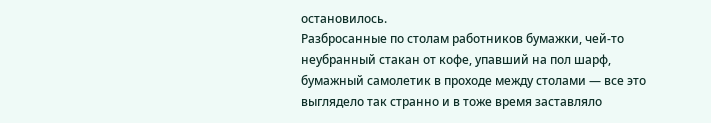остановилось.
Разбросанные по столам работников бумажки, чей-то неубранный стакан от кофе, упавший на пол шарф, бумажный самолетик в проходе между столами — все это выглядело так странно и в тоже время заставляло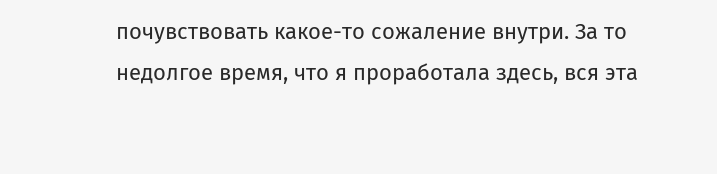почувствовать какое-то сожаление внутри. За то недолгое время, что я проработала здесь, вся эта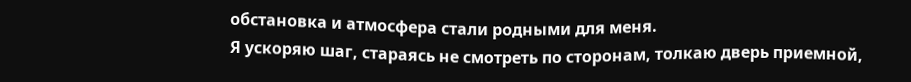обстановка и атмосфера стали родными для меня.
Я ускоряю шаг, стараясь не смотреть по сторонам, толкаю дверь приемной,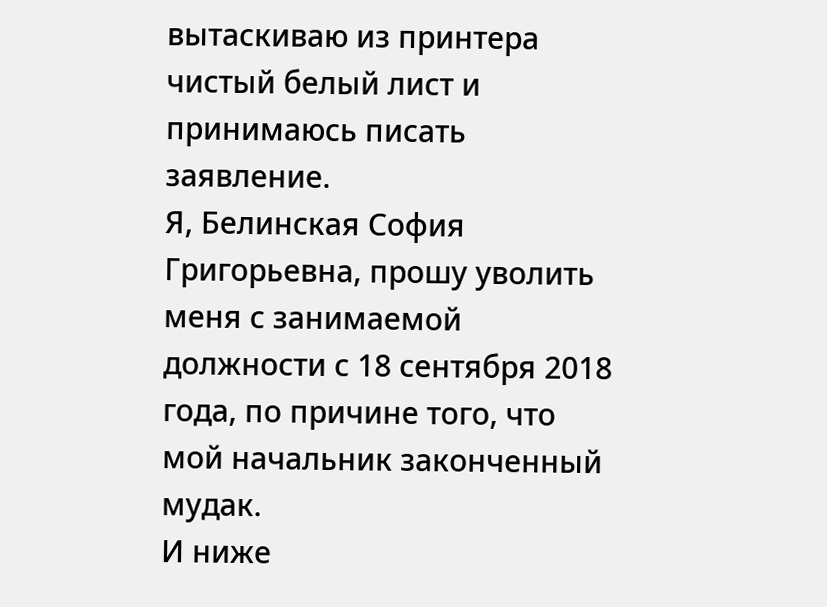вытаскиваю из принтера чистый белый лист и принимаюсь писать заявление.
Я, Белинская София Григорьевна, прошу уволить меня с занимаемой должности с 18 сентября 2018 года, по причине того, что мой начальник законченный мудак.
И ниже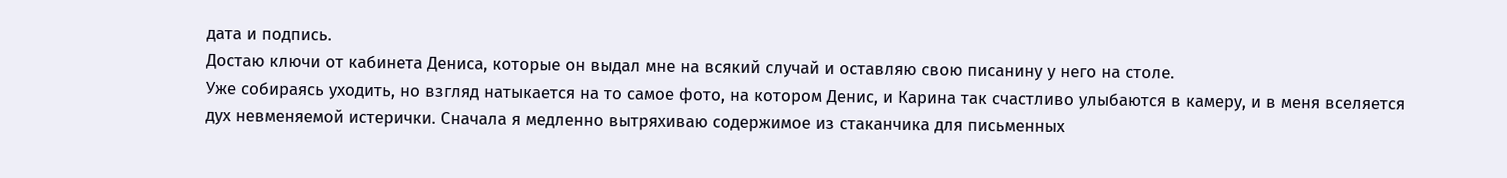дата и подпись.
Достаю ключи от кабинета Дениса, которые он выдал мне на всякий случай и оставляю свою писанину у него на столе.
Уже собираясь уходить, но взгляд натыкается на то самое фото, на котором Денис, и Карина так счастливо улыбаются в камеру, и в меня вселяется дух невменяемой истерички. Сначала я медленно вытряхиваю содержимое из стаканчика для письменных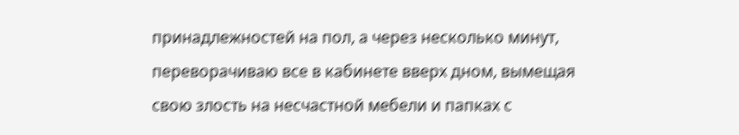принадлежностей на пол, а через несколько минут, переворачиваю все в кабинете вверх дном, вымещая свою злость на несчастной мебели и папках с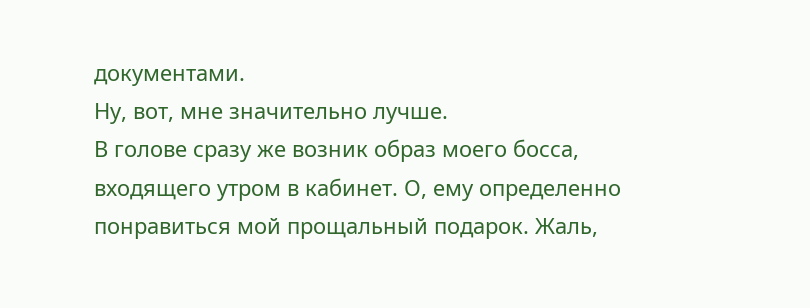документами.
Ну, вот, мне значительно лучше.
В голове сразу же возник образ моего босса, входящего утром в кабинет. О, ему определенно понравиться мой прощальный подарок. Жаль,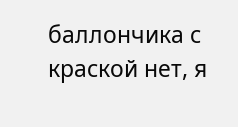баллончика с краской нет, я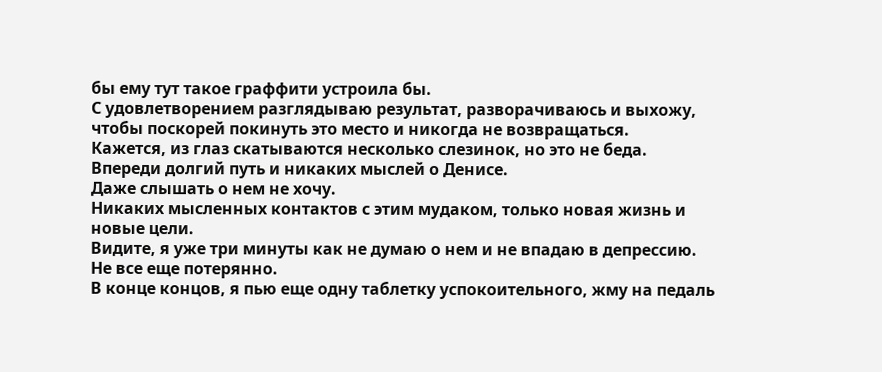бы ему тут такое граффити устроила бы.
С удовлетворением разглядываю результат, разворачиваюсь и выхожу, чтобы поскорей покинуть это место и никогда не возвращаться.
Кажется, из глаз скатываются несколько слезинок, но это не беда. Впереди долгий путь и никаких мыслей о Денисе.
Даже слышать о нем не хочу.
Никаких мысленных контактов с этим мудаком, только новая жизнь и новые цели.
Видите, я уже три минуты как не думаю о нем и не впадаю в депрессию. Не все еще потерянно.
В конце концов, я пью еще одну таблетку успокоительного, жму на педаль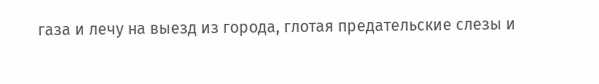газа и лечу на выезд из города, глотая предательские слезы и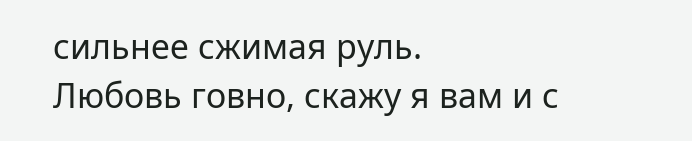сильнее сжимая руль.
Любовь говно, скажу я вам и с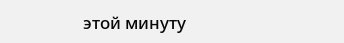этой минуту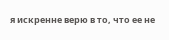я искренне верю в то, что ее не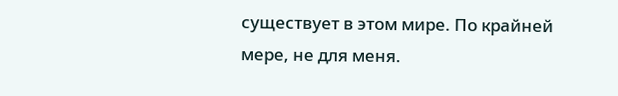существует в этом мире. По крайней мере, не для меня.